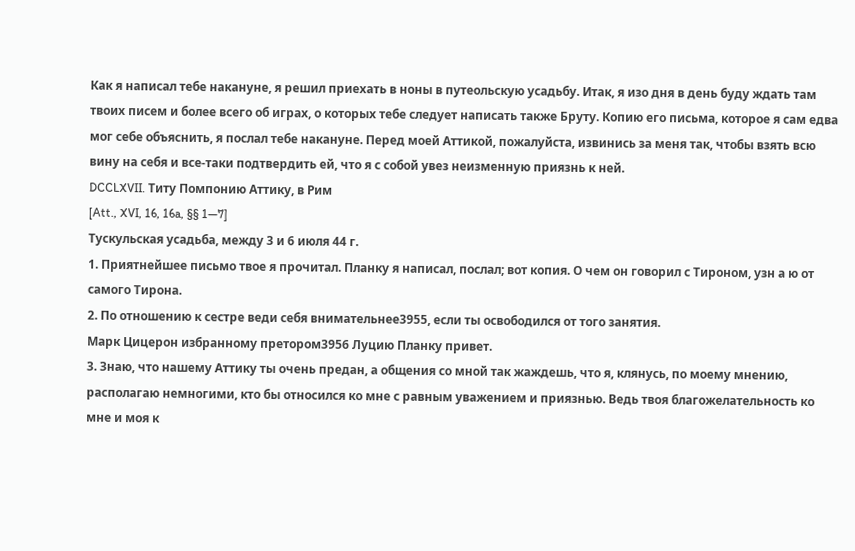Как я написал тебе накануне, я решил приехать в ноны в путеольскую усадьбу. Итак, я изо дня в день буду ждать там твоих писем и более всего об играх, о которых тебе следует написать также Бруту. Копию его письма, которое я сам едва мог себе объяснить, я послал тебе накануне. Перед моей Аттикой, пожалуйста, извинись за меня так, чтобы взять всю вину на себя и все-таки подтвердить ей, что я с собой увез неизменную приязнь к ней.
DCCLXVII. Титу Помпонию Аттику, в Рим
[Att., XVI, 16, 16a, §§ 1—7]
Тускульская усадьба, между 3 и 6 июля 44 г.
1. Приятнейшее письмо твое я прочитал. Планку я написал, послал; вот копия. О чем он говорил с Тироном, узн а ю от самого Тирона.
2. По отношению к сестре веди себя внимательнее3955, если ты освободился от того занятия.
Марк Цицерон избранному претором3956 Луцию Планку привет.
3. Знаю, что нашему Аттику ты очень предан, а общения со мной так жаждешь, что я, клянусь, по моему мнению, располагаю немногими, кто бы относился ко мне с равным уважением и приязнью. Ведь твоя благожелательность ко мне и моя к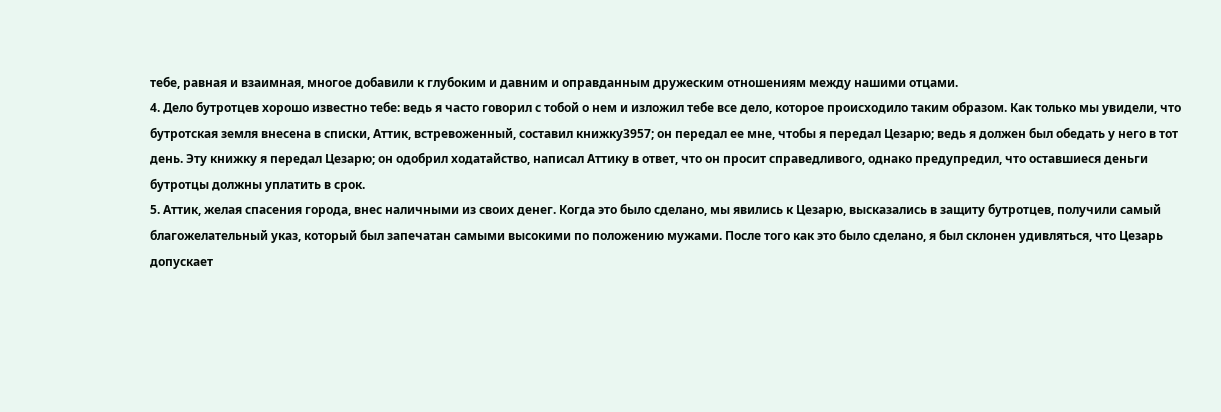тебе, равная и взаимная, многое добавили к глубоким и давним и оправданным дружеским отношениям между нашими отцами.
4. Дело бутротцев хорошо известно тебе: ведь я часто говорил с тобой о нем и изложил тебе все дело, которое происходило таким образом. Как только мы увидели, что бутротская земля внесена в списки, Аттик, встревоженный, составил книжку3957; он передал ее мне, чтобы я передал Цезарю; ведь я должен был обедать у него в тот день. Эту книжку я передал Цезарю; он одобрил ходатайство, написал Аттику в ответ, что он просит справедливого, однако предупредил, что оставшиеся деньги бутротцы должны уплатить в срок.
5. Аттик, желая спасения города, внес наличными из своих денег. Когда это было сделано, мы явились к Цезарю, высказались в защиту бутротцев, получили самый благожелательный указ, который был запечатан самыми высокими по положению мужами. После того как это было сделано, я был склонен удивляться, что Цезарь допускает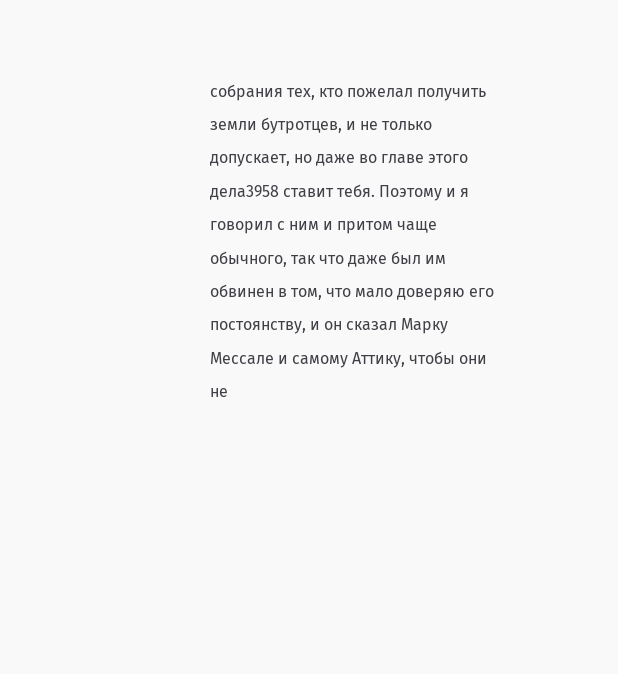собрания тех, кто пожелал получить земли бутротцев, и не только допускает, но даже во главе этого дела3958 ставит тебя. Поэтому и я говорил с ним и притом чаще обычного, так что даже был им обвинен в том, что мало доверяю его постоянству, и он сказал Марку Мессале и самому Аттику, чтобы они не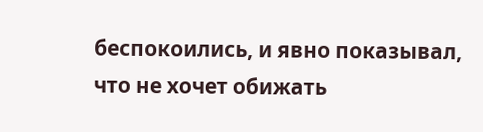беспокоились, и явно показывал, что не хочет обижать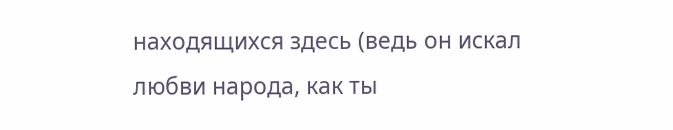находящихся здесь (ведь он искал любви народа, как ты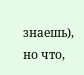знаешь), но что,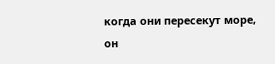когда они пересекут море, он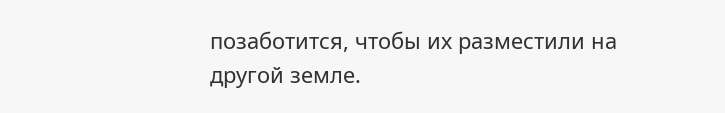позаботится, чтобы их разместили на другой земле.